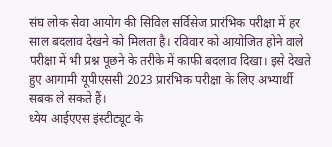संघ लोक सेवा आयोग की सिविल सर्विसेज प्रारंभिक परीक्षा में हर साल बदलाव देखने को मिलता है। रविवार को आयोजित होने वाले परीक्षा में भी प्रश्न पूछने के तरीके में काफी बदलाव दिखा। इसे देखते हुए आगामी यूपीएससी 2023 प्रारंभिक परीक्षा के लिए अभ्यार्थी सबक ले सकते हैं।
ध्येय आईएएस इंस्टीट्यूट के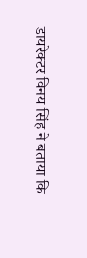डायरेक्टर विनय सिंह ने बताया कि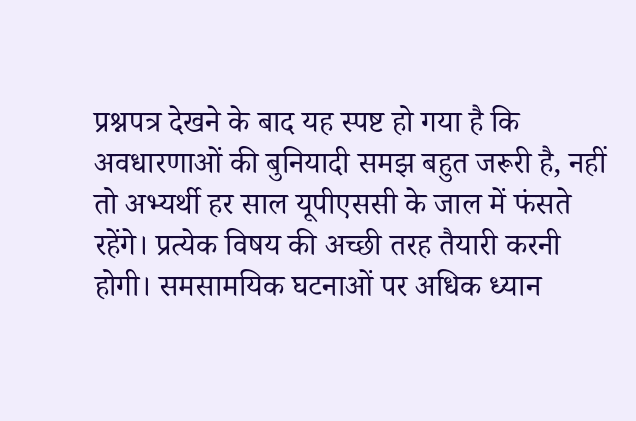प्रश्नपत्र देखने के बाद यह स्पष्ट हो गया है कि अवधारणाओं की बुनियादी समझ बहुत जरूरी है, नहीं तो अभ्यर्थी हर साल यूपीएससी के जाल में फंसते रहेंगे। प्रत्येक विषय की अच्छी तरह तैयारी करनी होगी। समसामयिक घटनाओं पर अधिक ध्यान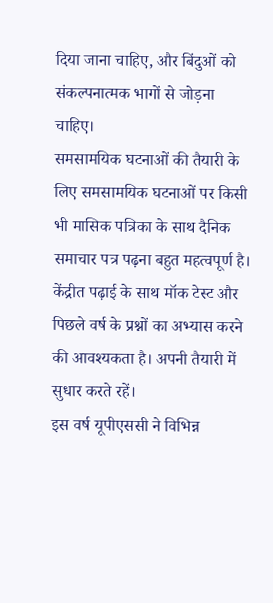दिया जाना चाहिए, और बिंदुओं को संकल्पनात्मक भागों से जोड़ना चाहिए।
समसामयिक घटनाओं की तैयारी के लिए समसामयिक घटनाओं पर किसी भी मासिक पत्रिका के साथ दैनिक समाचार पत्र पढ़ना बहुत महत्वपूर्ण है। केंद्रीत पढ़ाई के साथ मॉक टेस्ट और पिछले वर्ष के प्रश्नों का अभ्यास करने की आवश्यकता है। अपनी तैयारी में सुधार करते रहें।
इस वर्ष यूपीएससी ने विभिन्न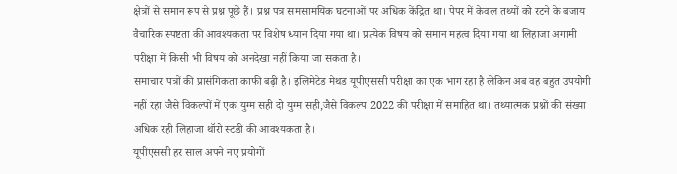क्षेत्रों से समान रूप से प्रश्न पूछे हैं। प्रश्न पत्र समसामयिक घटनाओं पर अधिक केंद्रित था। पेपर में केवल तथ्यों को रटने के बजाय वैचारिक स्पष्टता की आवश्यकता पर विशेष ध्यान दिया गया था। प्रत्येक विषय को समान महत्व दिया गया था लिहाजा अगामी परीक्षा में किसी भी विषय को अनदेखा नहीं किया जा सकता है।
समाचार पत्रों की प्रासंगिकता काफी बढ़ी है। इलिमेटेड मेथड यूपीएससी परीक्षा का एक भाग रहा है लेकिन अब वह बहुत उपयोगी नहीं रहा जैसे विकल्पों में एक युग्म सही दो युग्म सही,जैसे विकल्प 2022 की परीक्षा में समाहित था। तथ्यात्मक प्रश्नों की संख्या अधिक रही लिहाजा थॉरो स्टडी की आवश्यकता है।
यूपीएससी हर साल अपने नए प्रयोगों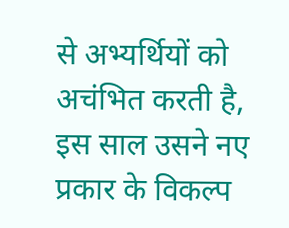से अभ्यर्थियों को अचंभित करती है, इस साल उसने नए प्रकार के विकल्प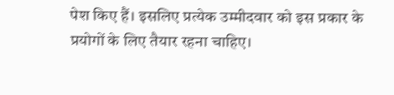पेश किए हैं। इसलिए प्रत्येक उम्मीदवार को इस प्रकार के प्रयोगों के लिए तैयार रहना चाहिए।